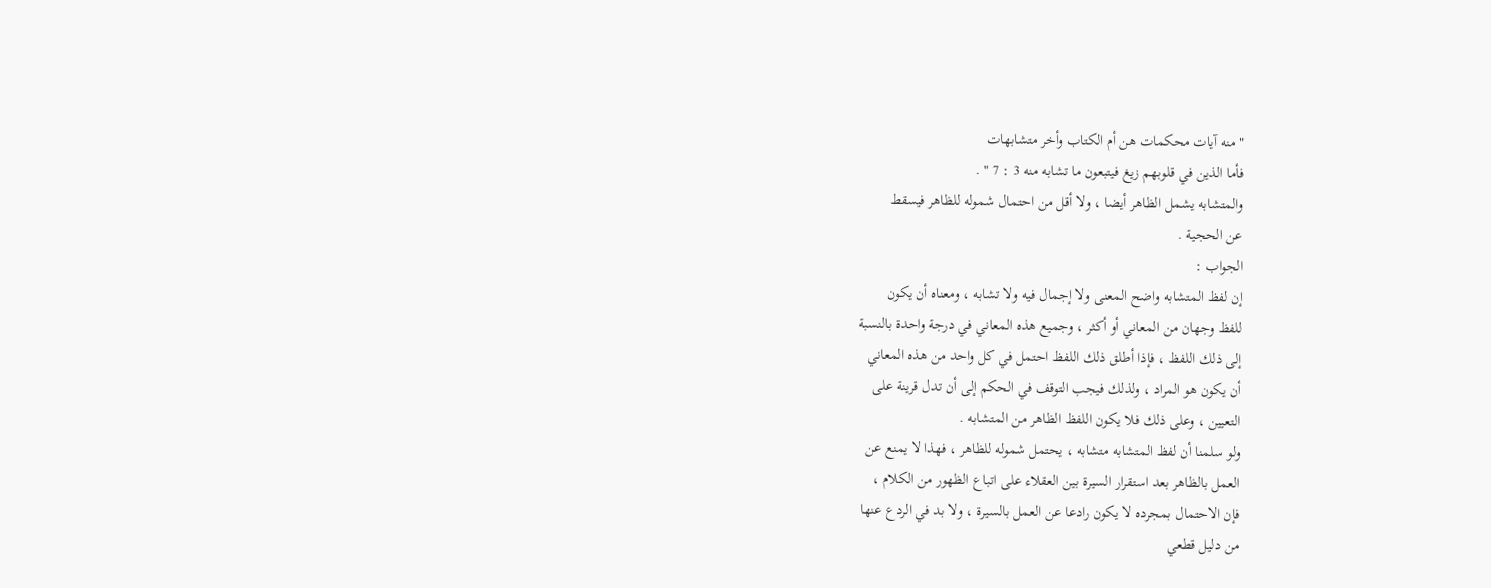" منه آيات محكمات هن أم الكتاب وأخر متشابهات
فأما الذين في قلوبهم زيغ فيتبعون ما تشابه منه 3 : 7 " .
والمتشابه يشمل الظاهر أيضا ، ولا أقل من احتمال شموله للظاهر فيسقط
عن الحجية .
الجواب :
إن لفظ المتشابه واضح المعنى ولا إجمال فيه ولا تشابه ، ومعناه أن يكون
للفظ وجهان من المعاني أو أكثر ، وجميع هذه المعاني في درجة واحدة بالنسبة
إلى ذلك اللفظ ، فإذا أطلق ذلك اللفظ احتمل في كل واحد من هذه المعاني
أن يكون هو المراد ، ولذلك فيجب التوقف في الحكم إلى أن تدل قرينة على
التعيين ، وعلى ذلك فلا يكون اللفظ الظاهر من المتشابه .
ولو سلمنا أن لفظ المتشابه متشابه ، يحتمل شموله للظاهر ، فهذا لا يمنع عن
العمل بالظاهر بعد استقرار السيرة بين العقلاء على اتباع الظهور من الكلام ،
فإن الاحتمال بمجرده لا يكون رادعا عن العمل بالسيرة ، ولا بد في الردع عنها
من دليل قطعي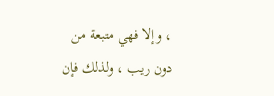، وإلا فهي متبعة من دون ريب ، ولذلك فإن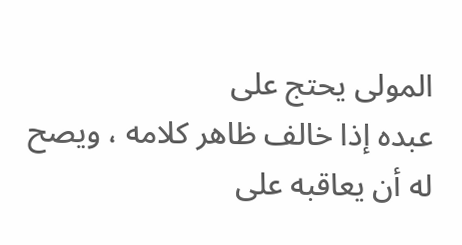المولى يحتج على
عبده إذا خالف ظاهر كلامه ، ويصح له أن يعاقبه على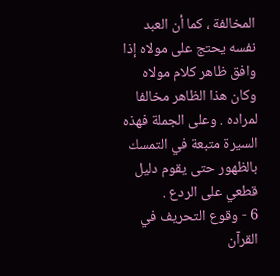المخالفة ، كما أن العبد
نفسه يحتج على مولاه إذا وافق ظاهر كلام مولاه وكان هذا الظاهر مخالفا
لمراده . وعلى الجملة فهذه السيرة متبعة في التمسك بالظهور حتى يقوم دليل
قطعي على الردع .
6 - وقوع التحريف في القرآن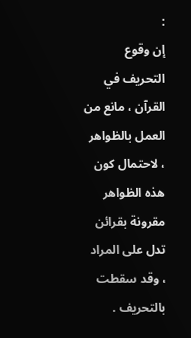:
إن وقوع التحريف في القرآن ، مانع من العمل بالظواهر ، لاحتمال كون
هذه الظواهر مقرونة بقرائن تدل على المراد ، وقد سقطت بالتحريف .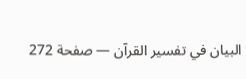البيان في تفسير القرآن — صفحة 272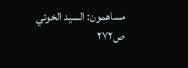مساهمون: السيد الخوئي
ص٢٧٢